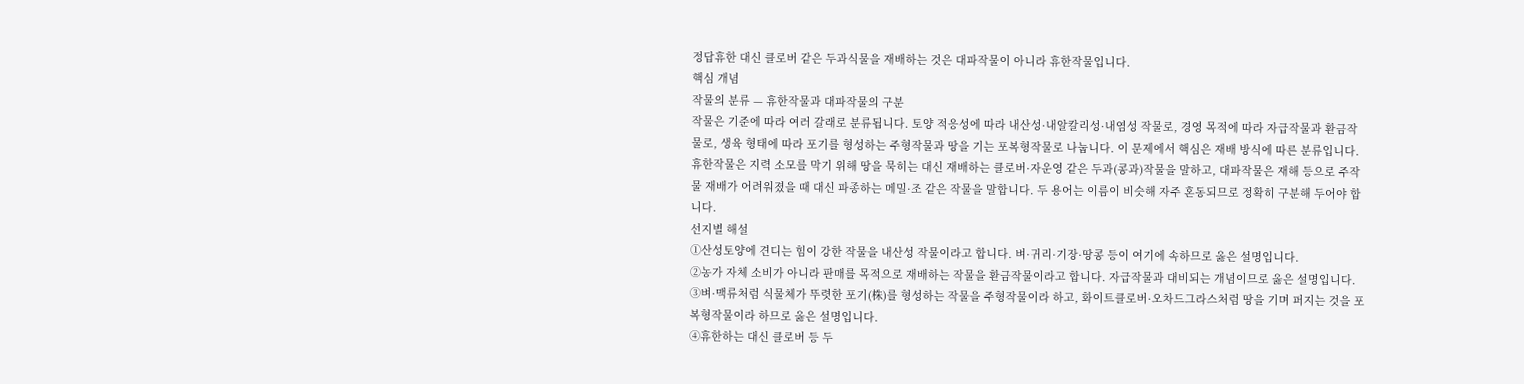정답휴한 대신 클로버 같은 두과식물을 재배하는 것은 대파작물이 아니라 휴한작물입니다.
핵심 개념
작물의 분류 — 휴한작물과 대파작물의 구분
작물은 기준에 따라 여러 갈래로 분류됩니다. 토양 적응성에 따라 내산성·내알칼리성·내염성 작물로, 경영 목적에 따라 자급작물과 환금작물로, 생육 형태에 따라 포기를 형성하는 주형작물과 땅을 기는 포복형작물로 나눕니다. 이 문제에서 핵심은 재배 방식에 따른 분류입니다. 휴한작물은 지력 소모를 막기 위해 땅을 묵히는 대신 재배하는 클로버·자운영 같은 두과(콩과)작물을 말하고, 대파작물은 재해 등으로 주작물 재배가 어려워졌을 때 대신 파종하는 메밀·조 같은 작물을 말합니다. 두 용어는 이름이 비슷해 자주 혼동되므로 정확히 구분해 두어야 합니다.
선지별 해설
①산성토양에 견디는 힘이 강한 작물을 내산성 작물이라고 합니다. 벼·귀리·기장·땅콩 등이 여기에 속하므로 옳은 설명입니다.
②농가 자체 소비가 아니라 판매를 목적으로 재배하는 작물을 환금작물이라고 합니다. 자급작물과 대비되는 개념이므로 옳은 설명입니다.
③벼·맥류처럼 식물체가 뚜렷한 포기(株)를 형성하는 작물을 주형작물이라 하고, 화이트클로버·오차드그라스처럼 땅을 기며 퍼지는 것을 포복형작물이라 하므로 옳은 설명입니다.
④휴한하는 대신 클로버 등 두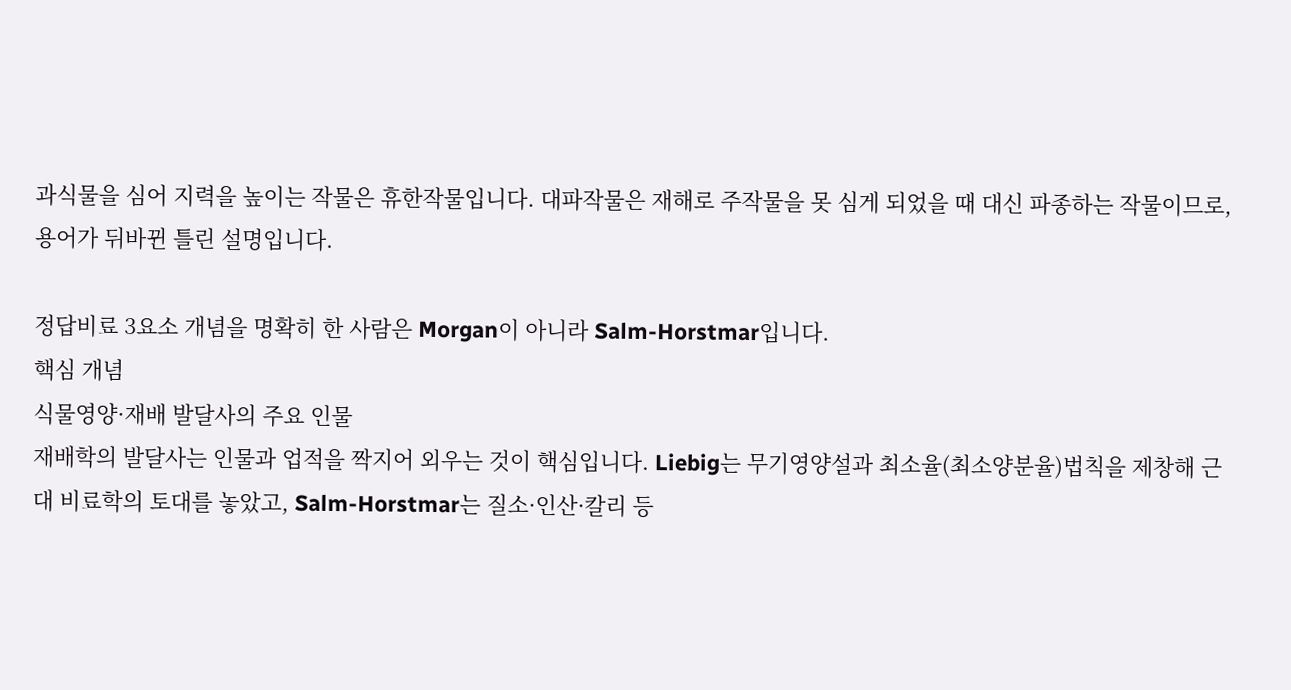과식물을 심어 지력을 높이는 작물은 휴한작물입니다. 대파작물은 재해로 주작물을 못 심게 되었을 때 대신 파종하는 작물이므로, 용어가 뒤바뀐 틀린 설명입니다.

정답비료 3요소 개념을 명확히 한 사람은 Morgan이 아니라 Salm-Horstmar입니다.
핵심 개념
식물영양·재배 발달사의 주요 인물
재배학의 발달사는 인물과 업적을 짝지어 외우는 것이 핵심입니다. Liebig는 무기영양설과 최소율(최소양분율)법칙을 제창해 근대 비료학의 토대를 놓았고, Salm-Horstmar는 질소·인산·칼리 등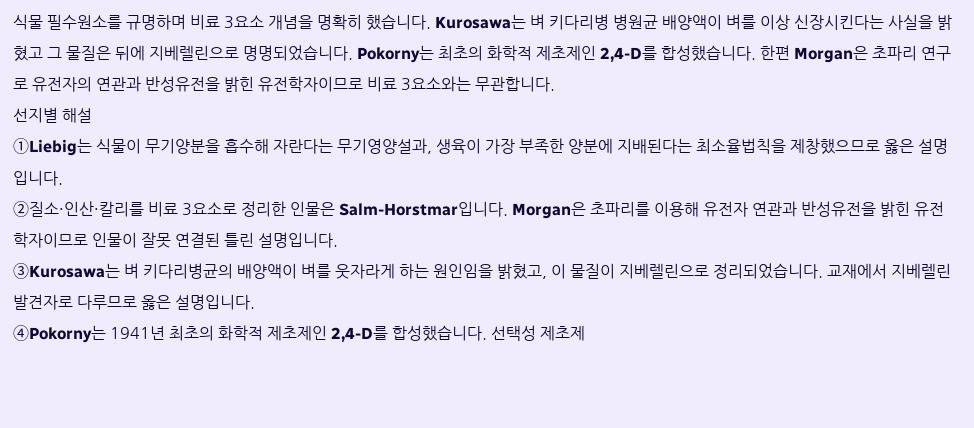식물 필수원소를 규명하며 비료 3요소 개념을 명확히 했습니다. Kurosawa는 벼 키다리병 병원균 배양액이 벼를 이상 신장시킨다는 사실을 밝혔고 그 물질은 뒤에 지베렐린으로 명명되었습니다. Pokorny는 최초의 화학적 제초제인 2,4-D를 합성했습니다. 한편 Morgan은 초파리 연구로 유전자의 연관과 반성유전을 밝힌 유전학자이므로 비료 3요소와는 무관합니다.
선지별 해설
①Liebig는 식물이 무기양분을 흡수해 자란다는 무기영양설과, 생육이 가장 부족한 양분에 지배된다는 최소율법칙을 제창했으므로 옳은 설명입니다.
②질소·인산·칼리를 비료 3요소로 정리한 인물은 Salm-Horstmar입니다. Morgan은 초파리를 이용해 유전자 연관과 반성유전을 밝힌 유전학자이므로 인물이 잘못 연결된 틀린 설명입니다.
③Kurosawa는 벼 키다리병균의 배양액이 벼를 웃자라게 하는 원인임을 밝혔고, 이 물질이 지베렐린으로 정리되었습니다. 교재에서 지베렐린 발견자로 다루므로 옳은 설명입니다.
④Pokorny는 1941년 최초의 화학적 제초제인 2,4-D를 합성했습니다. 선택성 제초제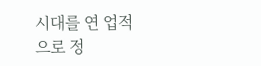시대를 연 업적으로 정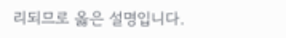리되므로 옳은 설명입니다.